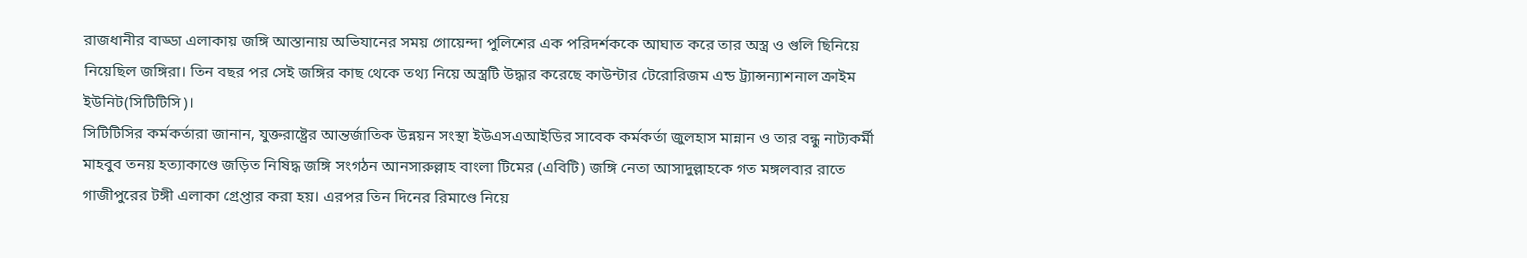রাজধানীর বাড্ডা এলাকায় জঙ্গি আস্তানায় অভিযানের সময় গোয়েন্দা পুলিশের এক পরিদর্শককে আঘাত করে তার অস্ত্র ও গুলি ছিনিয়ে নিয়েছিল জঙ্গিরা। তিন বছর পর সেই জঙ্গির কাছ থেকে তথ্য নিয়ে অস্ত্রটি উদ্ধার করেছে কাউন্টার টেরোরিজম এন্ড ট্র্যান্সন্যাশনাল ক্রাইম ইউনিট(সিটিটিসি)।
সিটিটিসির কর্মকর্তারা জানান, যুক্তরাষ্ট্রের আন্তর্জাতিক উন্নয়ন সংস্থা ইউএসএআইডির সাবেক কর্মকর্তা জুলহাস মান্নান ও তার বন্ধু নাট্যকর্মী মাহবুব তনয় হত্যাকাণ্ডে জড়িত নিষিদ্ধ জঙ্গি সংগঠন আনসারুল্লাহ বাংলা টিমের (এবিটি) জঙ্গি নেতা আসাদুল্লাহকে গত মঙ্গলবার রাতে গাজীপুরের টঙ্গী এলাকা গ্রেপ্তার করা হয়। এরপর তিন দিনের রিমাণ্ডে নিয়ে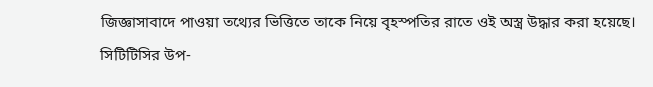জিজ্ঞাসাবাদে পাওয়া তথ্যের ভিত্তিতে তাকে নিয়ে বৃহস্পতির রাতে ওই অস্ত্র উদ্ধার করা হয়েছে।
সিটিটিসির উপ-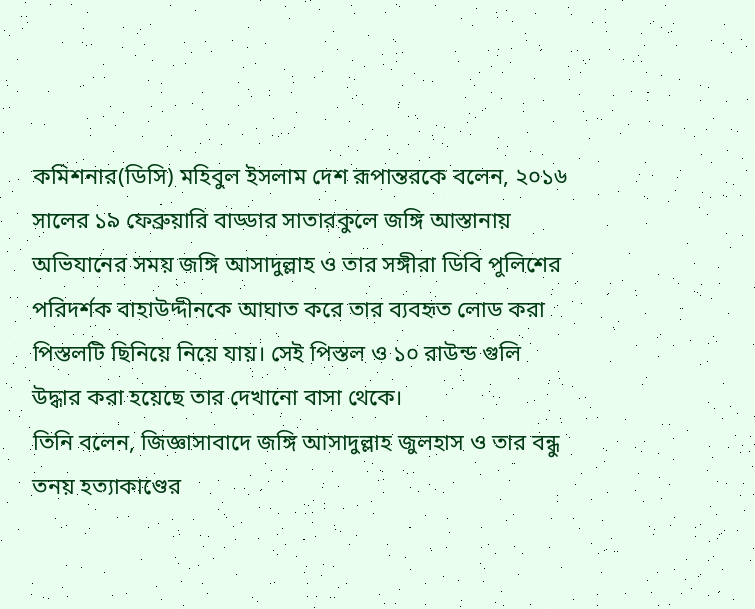কমিশনার(ডিসি) মহিবুল ইসলাম দেশ রূপান্তরকে বলেন, ২০১৬ সালের ১৯ ফেব্রুয়ারি বাড্ডার সাতারকুলে জঙ্গি আস্তানায় অভিযানের সময় জঙ্গি আসাদুল্লাহ ও তার সঙ্গীরা ডিবি পুলিশের পরিদর্শক বাহাউদ্দীনকে আঘাত করে তার ব্যবহৃত লোড করা পিস্তলটি ছিনিয়ে নিয়ে যায়। সেই পিস্তল ও ১০ রাউন্ড গুলি উদ্ধার করা হয়েছে তার দেখানো বাসা থেকে।
তিনি বলেন, জিজ্ঞাসাবাদে জঙ্গি আসাদুল্লাহ জুলহাস ও তার বন্ধু তনয় হত্যাকাণ্ডের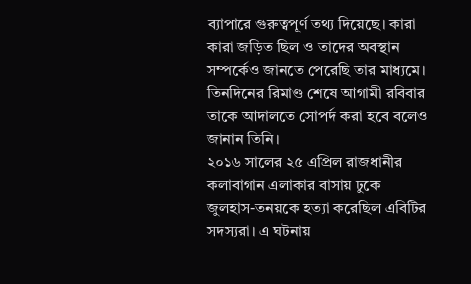ব্যাপারে গুরুত্বপূর্ণ তথ্য দিয়েছে। কারা কারা জড়িত ছিল ও তাদের অবস্থান সম্পর্কেও জানতে পেরেছি তার মাধ্যমে। তিনদিনের রিমাণ্ড শেষে আগামী রবিবার তাকে আদালতে সোপর্দ করা হবে বলেও জানান তিনি।
২০১৬ সালের ২৫ এপ্রিল রাজধানীর কলাবাগান এলাকার বাসায় ঢুকে জুলহাস-তনয়কে হত্যা করেছিল এবিটির সদস্যরা। এ ঘটনায়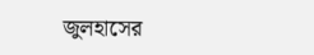জুলহাসের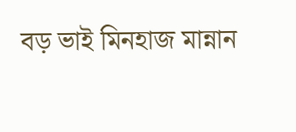বড় ভাই মিনহাজ মান্নান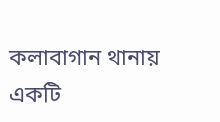কলাবাগান থানায় একটি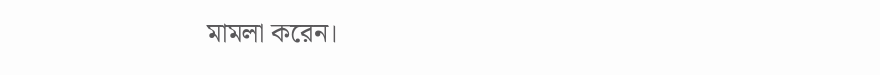মামলা করেন।